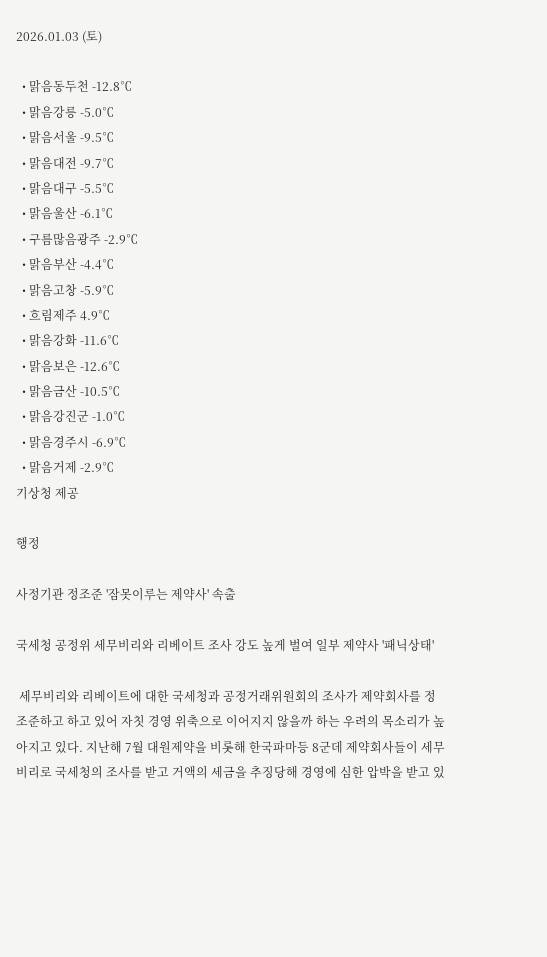2026.01.03 (토)

  • 맑음동두천 -12.8℃
  • 맑음강릉 -5.0℃
  • 맑음서울 -9.5℃
  • 맑음대전 -9.7℃
  • 맑음대구 -5.5℃
  • 맑음울산 -6.1℃
  • 구름많음광주 -2.9℃
  • 맑음부산 -4.4℃
  • 맑음고창 -5.9℃
  • 흐림제주 4.9℃
  • 맑음강화 -11.6℃
  • 맑음보은 -12.6℃
  • 맑음금산 -10.5℃
  • 맑음강진군 -1.0℃
  • 맑음경주시 -6.9℃
  • 맑음거제 -2.9℃
기상청 제공

행정

사정기관 정조준 '잠못이루는 제약사' 속출

국세청 공정위 세무비리와 리베이트 조사 강도 높게 벌여 일부 제약사 '패닉상태'

 세무비리와 리베이트에 대한 국세청과 공정거래위원회의 조사가 제약회사를 정조준하고 하고 있어 자칫 경영 위축으로 이어지지 않을까 하는 우려의 목소리가 높아지고 있다. 지난해 7월 대원제약을 비롯해 한국파마등 8군데 제약회사들이 세무비리로 국세청의 조사를 받고 거액의 세금을 추징당해 경영에 심한 압박을 받고 있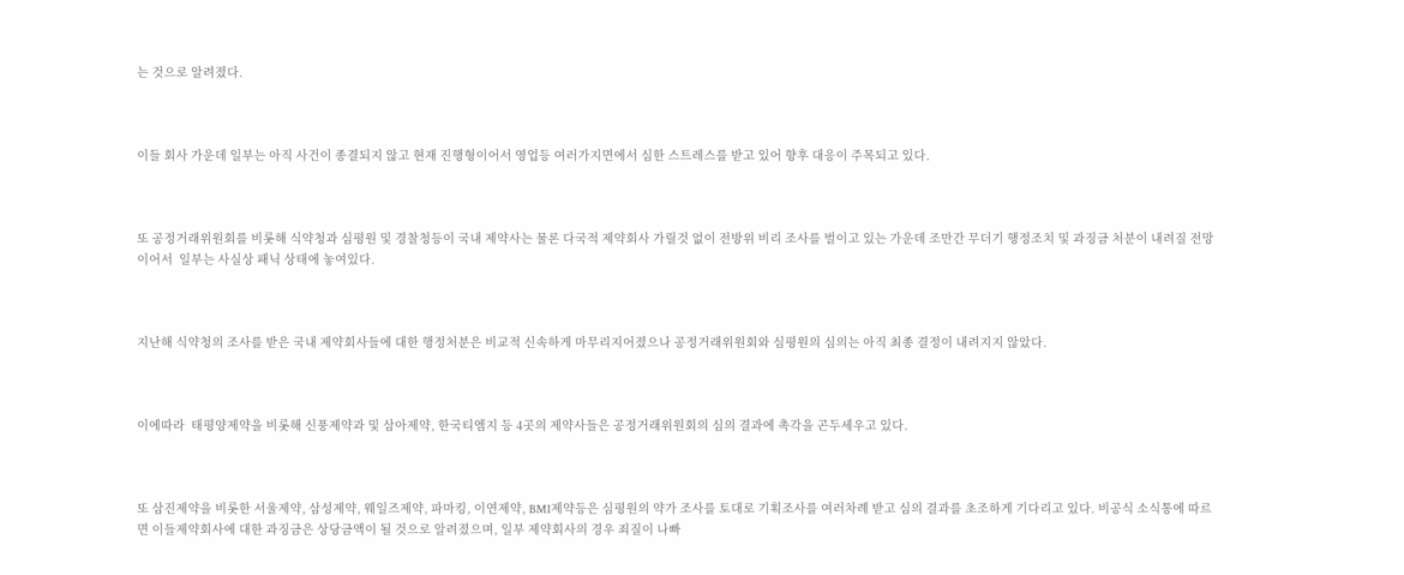는 것으로 알려졌다.



이들 회사 가운데 일부는 아직 사건이 종결되지 않고 현재 진행형이어서 영업등 여러가지면에서 심한 스트레스를 받고 있어 향후 대응이 주목되고 있다.



또 공정거래위원회를 비롯해 식약청과 심평원 및 경찰청등이 국내 제약사는 물론 다국적 제약회사 가릴것 없이 전방위 비리 조사를 벌이고 있는 가운데 조만간 무더기 행정조치 및 과징금 처분이 내려질 전망이어서  일부는 사실상 패닉 상태에 놓여있다.



지난해 식약청의 조사를 받은 국내 제약회사들에 대한 행정처분은 비교적 신속하게 마무리지어졌으나 공정거래위원회와 심평원의 심의는 아직 최종 결정이 내려지지 않았다.



이에따라  태평양제약을 비롯해 신풍제약과 및 삼아제약, 한국티엠지 등 4곳의 제약사들은 공정거래위원회의 심의 결과에 촉각을 곤두세우고 있다.



또 삼진제약을 비롯한 서울제약, 삼성제약, 웨일즈제약, 파마킹, 이연제약, BMI제약등은 심평원의 약가 조사를 토대로 기획조사를 여러차례 받고 심의 결과를 초조하게 기다리고 있다. 비공식 소식통에 따르면 이들제약회사에 대한 과징금은 상당금액이 될 것으로 알려졌으며, 일부 제약회사의 경우 죄질이 나빠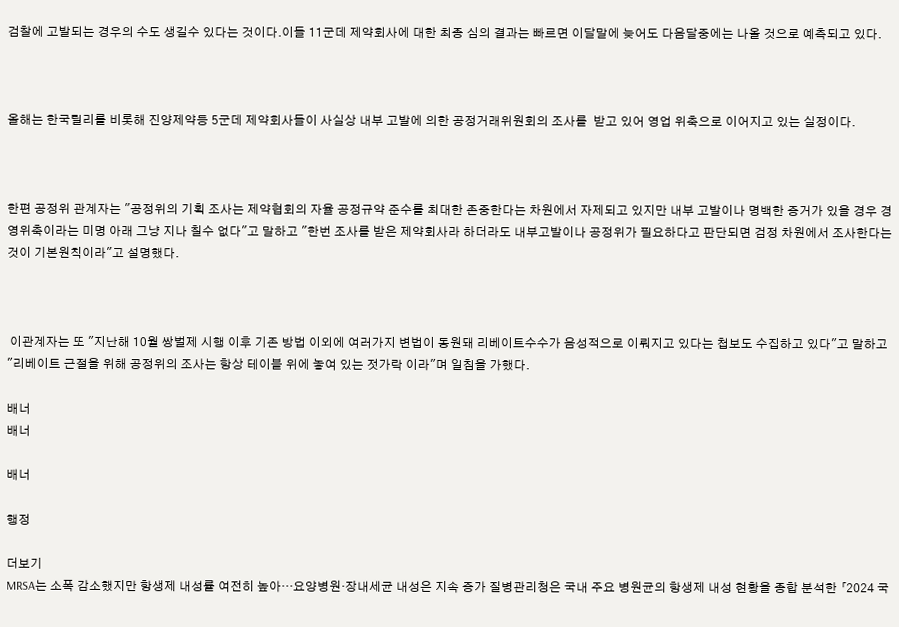검찰에 고발되는 경우의 수도 생길수 있다는 것이다.이들 11군데 제약회사에 대한 최종 심의 결과는 빠르면 이달말에 늦어도 다음달중에는 나올 것으로 예측되고 있다.



올해는 한국릴리를 비롯해 진양제약등 5군데 제약회사들이 사실상 내부 고발에 의한 공정거래위원회의 조사를  받고 있어 영업 위축으로 이어지고 있는 실정이다.



한편 공정위 관계자는 "공정위의 기획 조사는 제약협회의 자율 공정규약 준수를 최대한 존중한다는 차원에서 자제되고 있지만 내부 고발이나 명백한 증거가 있을 경우 경영위축이라는 미명 아래 그냥 지나 칠수 없다"고 말하고 "한번 조사를 받은 제약회사라 하더라도 내부고발이나 공정위가 필요하다고 판단되면 검정 차원에서 조사한다는 것이 기본원칙이라"고 설명했다.



 이관계자는 또 "지난해 10월 쌍벌제 시행 이후 기존 방법 이외에 여러가지 변법이 동원돼 리베이트수수가 음성적으로 이뤄지고 있다는 첩보도 수집하고 있다"고 말하고 "리베이트 근절을 위해 공정위의 조사는 항상 테이블 위에 놓여 있는 젓가락 이라"며 일침을 가했다.

배너
배너

배너

행정

더보기
MRSA는 소폭 감소했지만 항생제 내성률 여전히 높아…요양병원·장내세균 내성은 지속 증가 질병관리청은 국내 주요 병원균의 항생제 내성 현황을 종합 분석한 「2024 국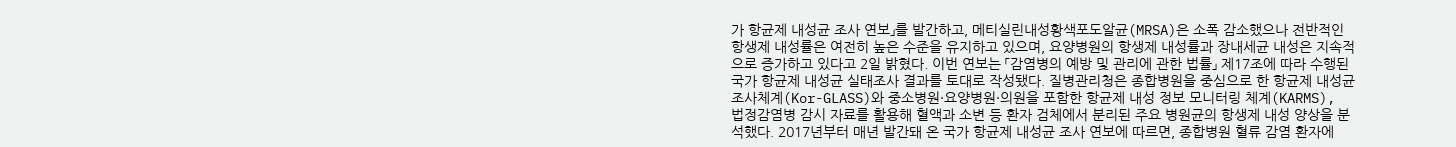가 항균제 내성균 조사 연보」를 발간하고, 메티실린내성황색포도알균(MRSA)은 소폭 감소했으나 전반적인 항생제 내성률은 여전히 높은 수준을 유지하고 있으며, 요양병원의 항생제 내성률과 장내세균 내성은 지속적으로 증가하고 있다고 2일 밝혔다. 이번 연보는 「감염병의 예방 및 관리에 관한 법률」 제17조에 따라 수행된 국가 항균제 내성균 실태조사 결과를 토대로 작성됐다. 질병관리청은 종합병원을 중심으로 한 항균제 내성균 조사체계(Kor-GLASS)와 중소병원·요양병원·의원을 포함한 항균제 내성 정보 모니터링 체계(KARMS), 법정감염병 감시 자료를 활용해 혈액과 소변 등 환자 검체에서 분리된 주요 병원균의 항생제 내성 양상을 분석했다. 2017년부터 매년 발간돼 온 국가 항균제 내성균 조사 연보에 따르면, 종합병원 혈류 감염 환자에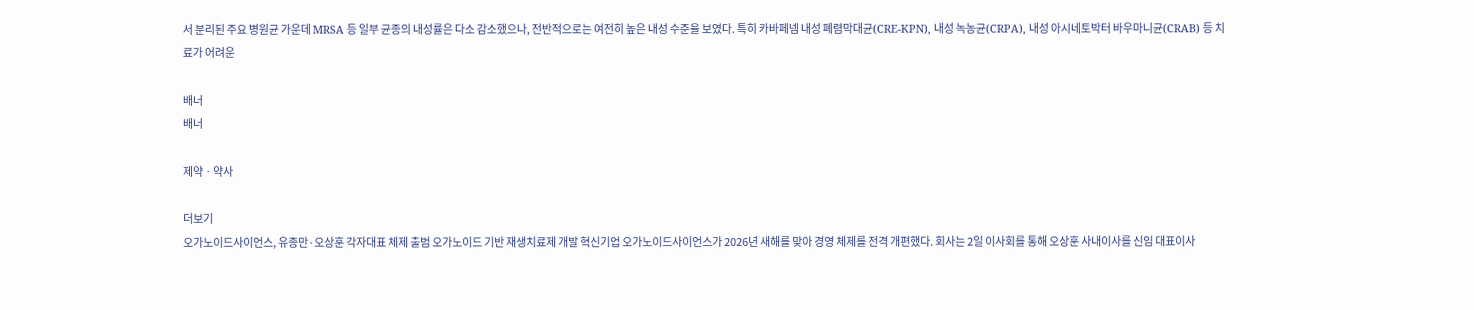서 분리된 주요 병원균 가운데 MRSA 등 일부 균종의 내성률은 다소 감소했으나, 전반적으로는 여전히 높은 내성 수준을 보였다. 특히 카바페넴 내성 폐렴막대균(CRE-KPN), 내성 녹농균(CRPA), 내성 아시네토박터 바우마니균(CRAB) 등 치료가 어려운

배너
배너

제약ㆍ약사

더보기
오가노이드사이언스, 유종만·오상훈 각자대표 체제 출범 오가노이드 기반 재생치료제 개발 혁신기업 오가노이드사이언스가 2026년 새해를 맞아 경영 체제를 전격 개편했다. 회사는 2일 이사회를 통해 오상훈 사내이사를 신임 대표이사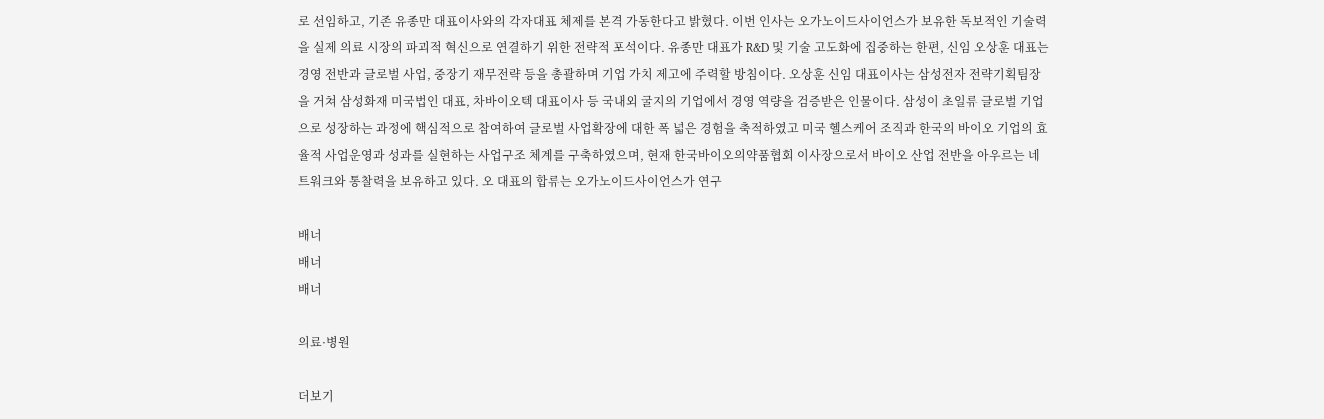로 선임하고, 기존 유종만 대표이사와의 각자대표 체제를 본격 가동한다고 밝혔다. 이번 인사는 오가노이드사이언스가 보유한 독보적인 기술력을 실제 의료 시장의 파괴적 혁신으로 연결하기 위한 전략적 포석이다. 유종만 대표가 R&D 및 기술 고도화에 집중하는 한편, 신임 오상훈 대표는 경영 전반과 글로벌 사업, 중장기 재무전략 등을 총괄하며 기업 가치 제고에 주력할 방침이다. 오상훈 신임 대표이사는 삼성전자 전략기획팀장을 거쳐 삼성화재 미국법인 대표, 차바이오텍 대표이사 등 국내외 굴지의 기업에서 경영 역량을 검증받은 인물이다. 삼성이 초일류 글로벌 기업으로 성장하는 과정에 핵심적으로 참여하여 글로벌 사업확장에 대한 폭 넓은 경험을 축적하였고 미국 헬스케어 조직과 한국의 바이오 기업의 효율적 사업운영과 성과를 실현하는 사업구조 체계를 구축하였으며, 현재 한국바이오의약품협회 이사장으로서 바이오 산업 전반을 아우르는 네트워크와 통찰력을 보유하고 있다. 오 대표의 합류는 오가노이드사이언스가 연구

배너
배너
배너

의료·병원

더보기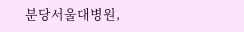분당서울대병원,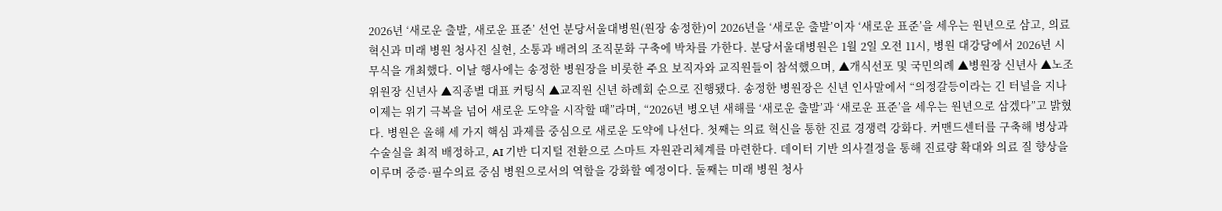2026년 ‘새로운 출발, 새로운 표준’ 선언 분당서울대병원(원장 송정한)이 2026년을 ‘새로운 출발’이자 ‘새로운 표준’을 세우는 원년으로 삼고, 의료 혁신과 미래 병원 청사진 실현, 소통과 배려의 조직문화 구축에 박차를 가한다. 분당서울대병원은 1월 2일 오전 11시, 병원 대강당에서 2026년 시무식을 개최했다. 이날 행사에는 송정한 병원장을 비롯한 주요 보직자와 교직원들이 참석했으며, ▲개식선포 및 국민의례 ▲병원장 신년사 ▲노조위원장 신년사 ▲직종별 대표 커팅식 ▲교직원 신년 하례회 순으로 진행됐다. 송정한 병원장은 신년 인사말에서 “의정갈등이라는 긴 터널을 지나 이제는 위기 극복을 넘어 새로운 도약을 시작할 때”라며, “2026년 병오년 새해를 ‘새로운 출발’과 ‘새로운 표준’을 세우는 원년으로 삼겠다”고 밝혔다. 병원은 올해 세 가지 핵심 과제를 중심으로 새로운 도약에 나선다. 첫째는 의료 혁신을 통한 진료 경쟁력 강화다. 커맨드센터를 구축해 병상과 수술실을 최적 배정하고, AI 기반 디지털 전환으로 스마트 자원관리체계를 마련한다. 데이터 기반 의사결정을 통해 진료량 확대와 의료 질 향상을 이루며 중증·필수의료 중심 병원으로서의 역할을 강화할 예정이다. 둘째는 미래 병원 청사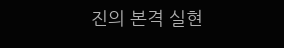진의 본격 실현